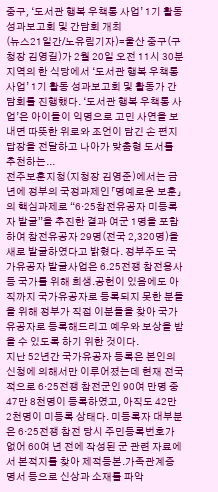중구, ‘도서관 행복 우책통 사업’ 1기 활동 성과보고회 및 간담회 개최
(뉴스21일간/노유림기자)=울산 중구(구청장 김영길)가 2월 20일 오전 11시 30분 지역의 한 식당에서 ‘도서관 행복 우책통 사업’ 1기 활동 성과보고회 및 활동가 간담회를 진행했다. ‘도서관 행복 우책통 사업’은 아이들이 익명으로 고민 사연을 보내면 따뜻한 위로와 조언이 담긴 손 편지 답장을 전달하고 나아가 맞춤형 도서를 추천하는...
전주보훈지청(지청장 김영준)에서는 금년에 정부의 국정과제인「명예로운 보훈」의 핵심과제로 “6·25참전유공자 미등록자 발굴”을 추진한 결과 여군 1명을 포함하여 참전유공자 29명(전국 2,320명)을 새로 발굴하였다고 밝혔다. 정부주도 국가유공자 발굴사업은 6․25전쟁 참전용사 등 국가를 위해 희생․공헌이 있음에도 아직까지 국가유공자로 등록되지 못한 분들을 위해 정부가 직접 이분들을 찾아 국가유공자로 등록해드리고 예우와 보상을 받을 수 있도록 하기 위한 것이다.
지난 52년간 국가유공자 등록은 본인의 신청에 의해서만 이루어졌는데 현재 전국적으로 6·25전쟁 참전군인 90여 만명 중 47만 8천명이 등록하였고, 아직도 42만 2천명이 미등록 상태다. 미등록자 대부분은 6·25전쟁 참전 당시 주민등록번호가 없어 60여 년 전에 작성된 군 관련 자료에서 본적지를 찾아 제적등본․가족관계증명서 등으로 신상과 소재를 파악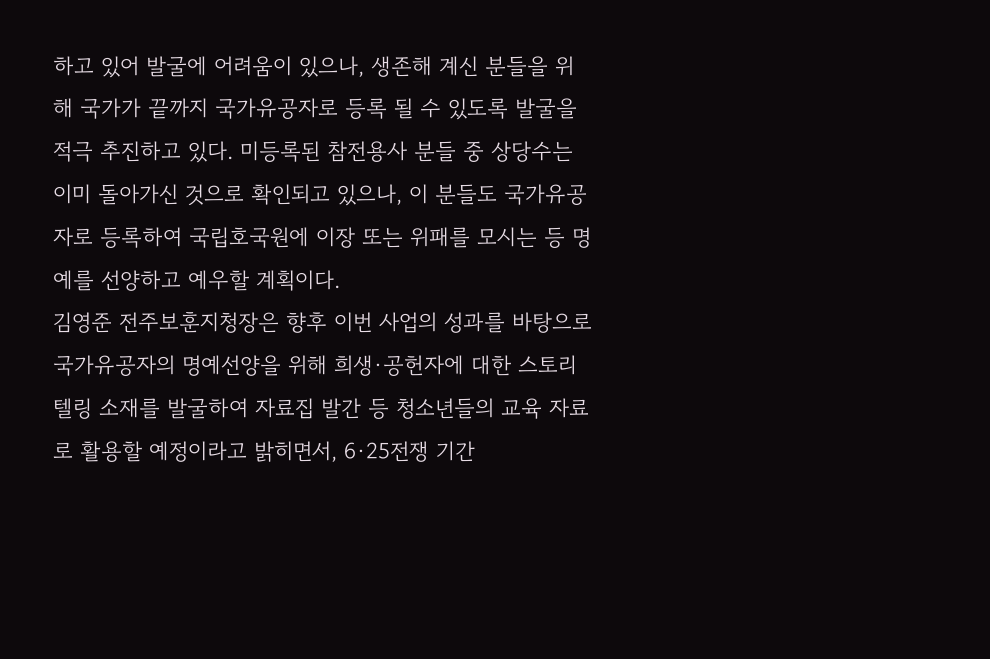하고 있어 발굴에 어려움이 있으나, 생존해 계신 분들을 위해 국가가 끝까지 국가유공자로 등록 될 수 있도록 발굴을 적극 추진하고 있다. 미등록된 참전용사 분들 중 상당수는 이미 돌아가신 것으로 확인되고 있으나, 이 분들도 국가유공자로 등록하여 국립호국원에 이장 또는 위패를 모시는 등 명예를 선양하고 예우할 계획이다.
김영준 전주보훈지청장은 향후 이번 사업의 성과를 바탕으로 국가유공자의 명예선양을 위해 희생·공헌자에 대한 스토리텔링 소재를 발굴하여 자료집 발간 등 청소년들의 교육 자료로 활용할 예정이라고 밝히면서, 6·25전쟁 기간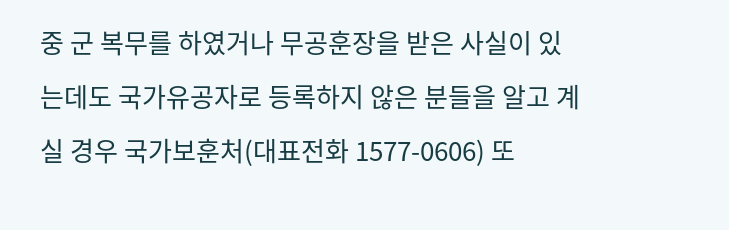중 군 복무를 하였거나 무공훈장을 받은 사실이 있는데도 국가유공자로 등록하지 않은 분들을 알고 계실 경우 국가보훈처(대표전화 1577-0606) 또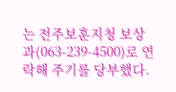는 전주보훈지청 보상과(063-239-4500)로 연락해 주기를 당부했다.